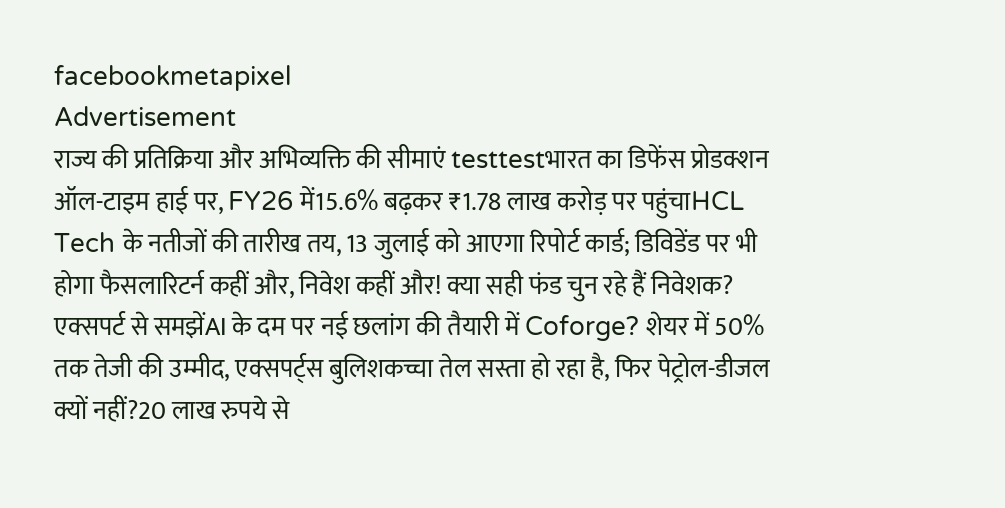facebookmetapixel
Advertisement
राज्य की प्रतिक्रिया और अभिव्यक्ति की सीमाएं testtestभारत का डिफेंस प्रोडक्शन ऑल-टाइम हाई पर, FY26 में15.6% बढ़कर ₹1.78 लाख करोड़ पर पहुंचाHCL Tech के नतीजों की तारीख तय, 13 जुलाई को आएगा रिपोर्ट कार्ड; डिविडेंड पर भी होगा फैसलारिटर्न कहीं और, निवेश कहीं और! क्या सही फंड चुन रहे हैं निवेशक? एक्सपर्ट से समझेंAI के दम पर नई छलांग की तैयारी में Coforge? शेयर में 50% तक तेजी की उम्मीद, एक्सपर्ट्स बुलिशकच्चा तेल सस्ता हो रहा है, फिर पेट्रोल-डीजल क्यों नहीं?20 लाख रुपये से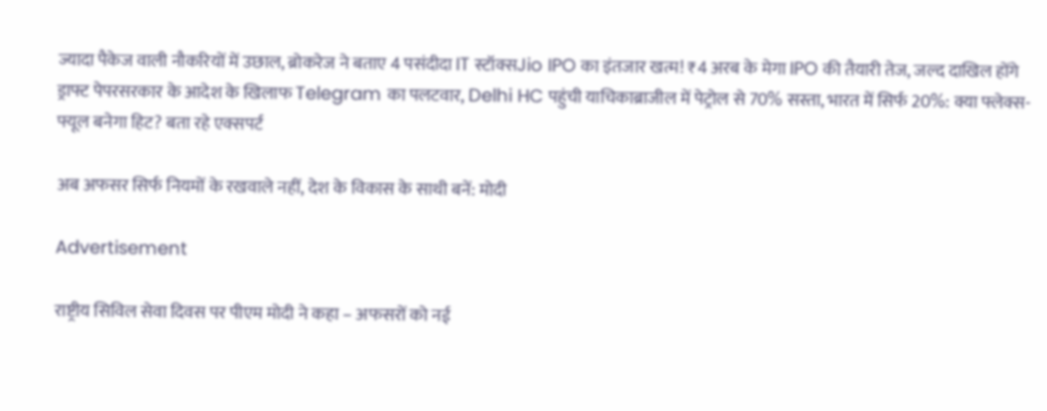ज्यादा पैकेज वाली नौकरियों में उछाल, ब्रोकरेज ने बताए 4 पसंदीदा IT स्टॉक्सJio IPO का इंतजार खत्म! ₹4 अरब के मेगा IPO की तैयारी तेज, जल्द दाखिल होंगे ड्राफ्ट पेपरसरकार के आदेश के खिलाफ Telegram का पलटवार, Delhi HC पहुंची याचिकाब्राजील में पेट्रोल से 70% सस्ता, भारत में सिर्फ 20%: क्या फ्लेक्स-फ्यूल बनेगा हिट? बता रहे एक्सपर्ट

अब अफसर सिर्फ नियमों के रखवाले नहीं, देश के विकास के साथी बनें: मोदी

Advertisement

राष्ट्रीय सिविल सेवा दिवस पर पीएम मोदी ने कहा – अफसरों को नई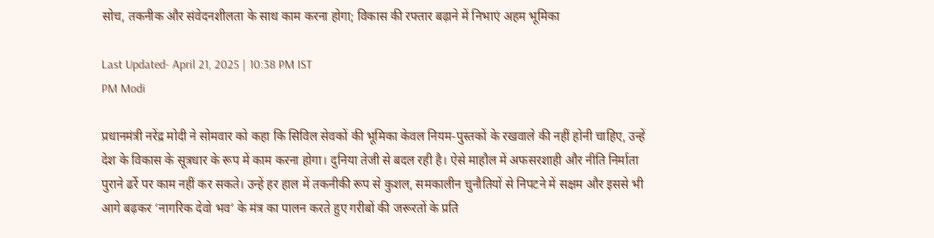सोच, तकनीक और संवेदनशीलता के साथ काम करना होगा; विकास की रफ्तार बढ़ाने में निभाएं अहम भूमिका

Last Updated- April 21, 2025 | 10:38 PM IST
PM Modi

प्रधानमंत्री नरेंद्र मोदी ने सोमवार को कहा कि सिविल सेवकों की भूमिका केवल नियम-पुस्तकों के रखवाले की नहीं होनी चाहिए, उन्हें देश के विकास के सूत्रधार के रूप में काम करना होगा। दुनिया तेजी से बदल रही है। ऐसे माहौल में अफसरशाही और नीति निर्माता पुराने ढर्रे पर काम नहीं कर सकते। उन्हें हर हाल में तकनीकी रूप से कुशल, समकालीन चुनौतियों से निपटने में सक्षम और इससे भी आगे बढ़कर ‘नागरिक देवो भव’ के मंत्र का पालन करते हुए गरीबों की जरूरतों के प्रति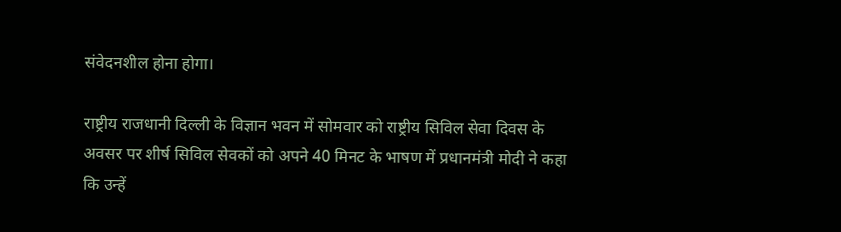संवेदनशील होना होगा।

राष्ट्रीय राजधानी दिल्ली के विज्ञान भवन में सोमवार को राष्ट्रीय सिविल सेवा दिवस के अवसर पर शीर्ष सिविल सेवकों को अपने 40 मिनट के भाषण में प्रधानमंत्री मोदी ने कहा कि उन्हें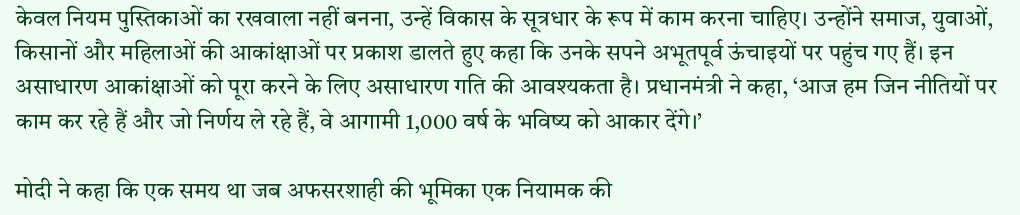केवल नियम पुस्तिकाओं का रखवाला नहीं बनना, उन्हें विकास के सूत्रधार के रूप में काम करना चाहिए। उन्होंने समाज, युवाओं, किसानों और महिलाओं की आकांक्षाओं पर प्रकाश डालते हुए कहा कि उनके सपने अभूतपूर्व ऊंचाइयों पर पहुंच गए हैं। इन असाधारण आकांक्षाओं को पूरा करने के लिए असाधारण गति की आवश्यकता है। प्रधानमंत्री ने कहा, ‘आज हम जिन नीतियों पर काम कर रहे हैं और जो निर्णय ले रहे हैं, वे आगामी 1,000 वर्ष के भविष्य को आकार देंगे।’

मोदी ने कहा कि एक समय था जब अफसरशाही की भूमिका एक नियामक की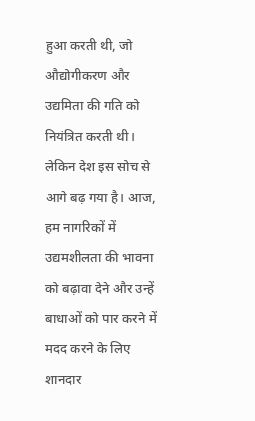हुआ करती थी, जो औद्योगीकरण और उद्यमिता की गति को नियंत्रित करती थी। लेकिन देश इस सोच से आगे बढ़ गया है। आज, हम नागरिकों में उद्यमशीलता की भावना को बढ़ावा देने और उन्हें बाधाओं को पार करने में मदद करने के लिए शानदार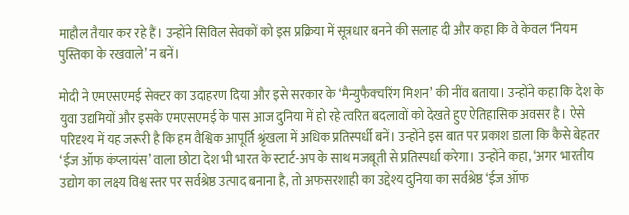माहौल तैयार कर रहे हैं। उन्होंने सिविल सेवकों को इस प्रक्रिया में सूत्रधार बनने की सलाह दी और कहा कि वे केवल ‘नियम पुस्तिका के रखवाले’ न बनें।

मोदी ने एमएसएमई सेक्टर का उदाहरण दिया और इसे सरकार के ‘मैन्युफैक्चरिंग मिशन’ की नींव बताया। उन्होंने कहा कि देश के युवा उद्यमियों और इसके एमएसएमई के पास आज दुनिया में हो रहे त्वरित बदलावों को देखते हुए ऐतिहासिक अवसर है। ऐसे परिदृश्य में यह जरूरी है कि हम वैश्विक आपूर्ति श्रृंखला में अधिक प्रतिस्पर्धी बनें। उन्होंने इस बात पर प्रकाश डाला कि कैसे बेहतर ‘ईज ऑफ कंप्लायंस’ वाला छोटा देश भी भारत के स्टार्ट-अप के साथ मजबूती से प्रतिस्पर्धा करेगा। उन्होंने कहा, ‘अगर भारतीय उद्योग का लक्ष्य विश्व स्तर पर सर्वश्रेष्ठ उत्पाद बनाना है, तो अफसरशाही का उद्देश्य दुनिया का सर्वश्रेष्ठ ‘ईज ऑफ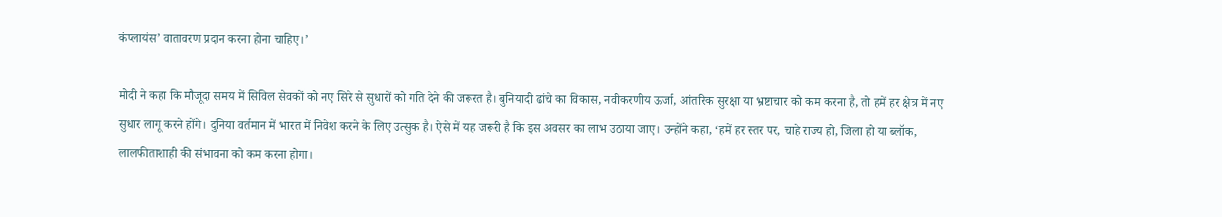कंप्लायंस’ वातावरण प्रदान करना होना चाहिए।’

मोदी ने कहा कि मौजूदा समय में सिविल सेवकों को नए सिरे से सुधारों को गति देने की जरूरत है। बुनियादी ढांचे का विकास, नवीकरणीय ऊर्जा, आंतरिक सुरक्षा या भ्रष्टाचार को कम करना है, तो हमें हर क्षेत्र में नए सुधार लागू करने होंगे। दुनिया वर्तमान में भारत में निवेश करने के लिए उत्सुक है। ऐसे में यह जरूरी है कि इस अवसर का लाभ उठाया जाए। उन्होंने कहा, ‘हमें हर स्तर पर, चाहे राज्य हो, जिला हो या ब्लॉक, लालफीताशाही की संभावना को कम करना होगा।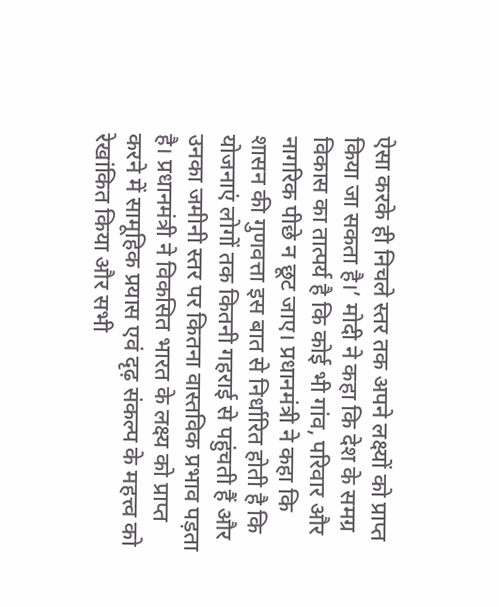ऐसा करके ही निचले स्तर तक अपने लक्ष्यों को प्राप्त किया जा सकता है।’ मोदी ने कहा कि देश के समग्र विकास का तात्पर्य है कि कोई भी गांव, परिवार और नागरिक पीछे न छूट जाए। प्रधानमंत्री ने कहा कि शासन की गुणवत्ता इस बात से निर्धारित होती है कि योजनाएं लोगों तक कितनी गहराई से पहुंचती हैं और उनका जमीनी स्तर पर कितना वास्तविक प्रभाव पड़ता है। प्रधानमंत्री ने विकसित भारत के लक्ष्य को प्राप्त करने में सामूहिक प्रयास एवं दृढ़ संकल्प के महत्त्व को रेखांकित किया और सभी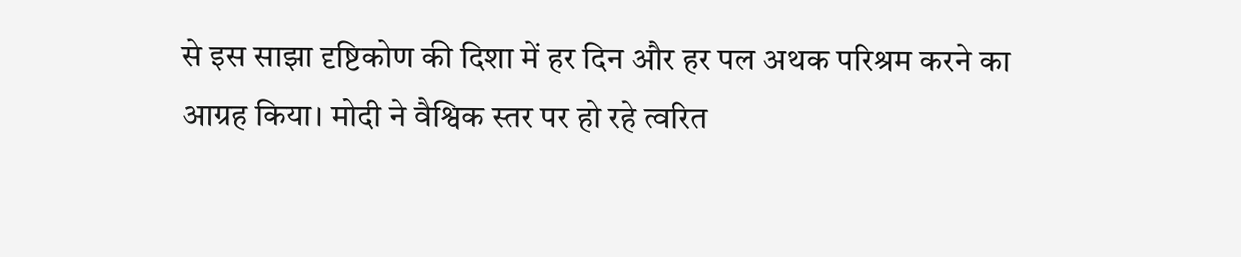से इस साझा दृष्टिकोण की दिशा में हर दिन और हर पल अथक परिश्रम करने का आग्रह किया। मोदी ने वैश्विक स्तर पर हो रहे त्वरित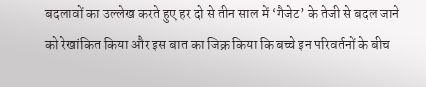बदलावों का उल्लेख करते हुए हर दो से तीन साल में ‘गैजेट’ के तेजी से बदल जाने को रेखांकित किया और इस बात का जिक्र किया कि बच्चे इन परिवर्तनों के बीच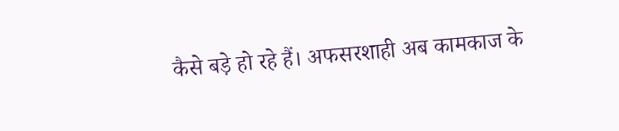कैसे बड़े हो रहे हैं। अफसरशाही अब कामकाज के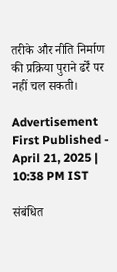तरीके और नीति निर्माण की प्रक्रिया पुराने ढर्रें पर नहीं चल सकती।

Advertisement
First Published - April 21, 2025 | 10:38 PM IST

संबंधित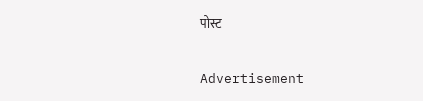पोस्ट

Advertisement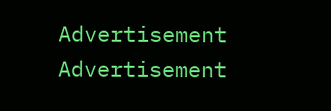Advertisement
Advertisement